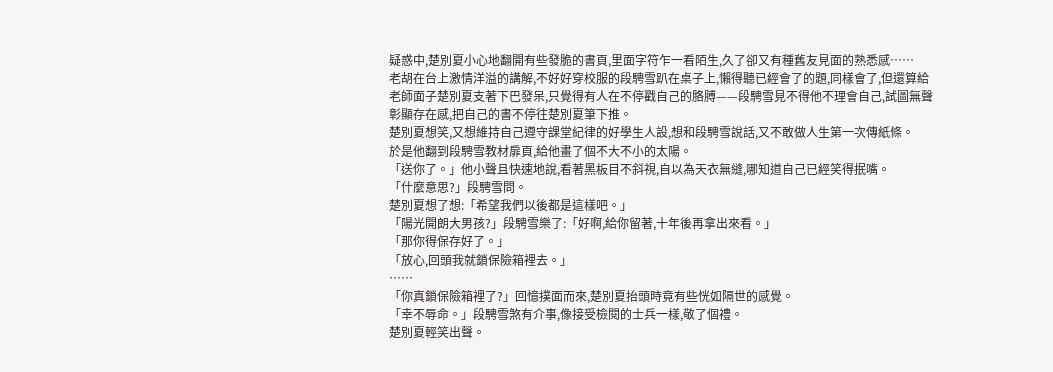疑惑中,楚別夏小心地翻開有些發脆的書頁,里面字符乍一看陌生,久了卻又有種舊友見面的熟悉感……
老胡在台上激情洋溢的講解,不好好穿校服的段騁雪趴在桌子上,懶得聽已經會了的題,同樣會了,但還算給老師面子楚別夏支著下巴發呆,只覺得有人在不停戳自己的胳膊——段騁雪見不得他不理會自己,試圖無聲彰顯存在感,把自己的書不停往楚別夏筆下推。
楚別夏想笑,又想維持自己遵守課堂紀律的好學生人設,想和段騁雪說話,又不敢做人生第一次傳紙條。
於是他翻到段騁雪教材扉頁,給他畫了個不大不小的太陽。
「送你了。」他小聲且快速地說,看著黑板目不斜視,自以為天衣無縫,哪知道自己已經笑得抿嘴。
「什麼意思?」段騁雪問。
楚別夏想了想:「希望我們以後都是這樣吧。」
「陽光開朗大男孩?」段騁雪樂了:「好啊,給你留著,十年後再拿出來看。」
「那你得保存好了。」
「放心,回頭我就鎖保險箱裡去。」
……
「你真鎖保險箱裡了?」回憶撲面而來,楚別夏抬頭時竟有些恍如隔世的感覺。
「幸不辱命。」段騁雪煞有介事,像接受檢閱的士兵一樣,敬了個禮。
楚別夏輕笑出聲。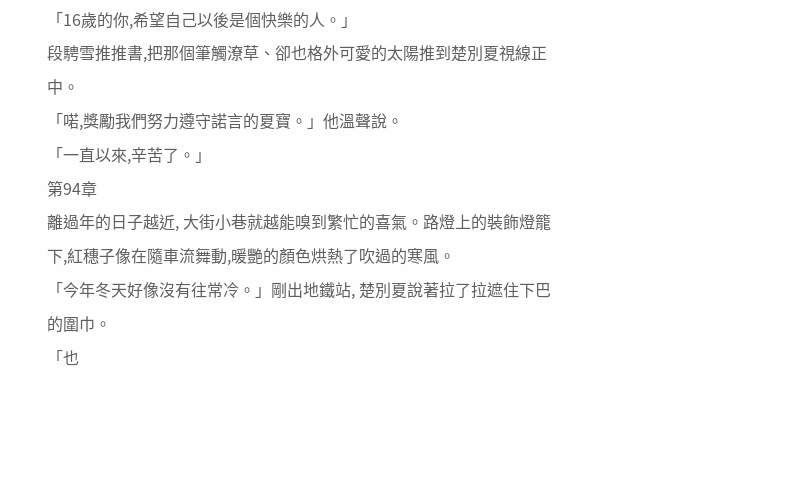「16歲的你,希望自己以後是個快樂的人。」
段騁雪推推書,把那個筆觸潦草、卻也格外可愛的太陽推到楚別夏視線正中。
「喏,獎勵我們努力遵守諾言的夏寶。」他溫聲說。
「一直以來,辛苦了。」
第94章
離過年的日子越近, 大街小巷就越能嗅到繁忙的喜氣。路燈上的裝飾燈籠下,紅穗子像在隨車流舞動,暖艷的顏色烘熱了吹過的寒風。
「今年冬天好像沒有往常冷。」剛出地鐵站, 楚別夏說著拉了拉遮住下巴的圍巾。
「也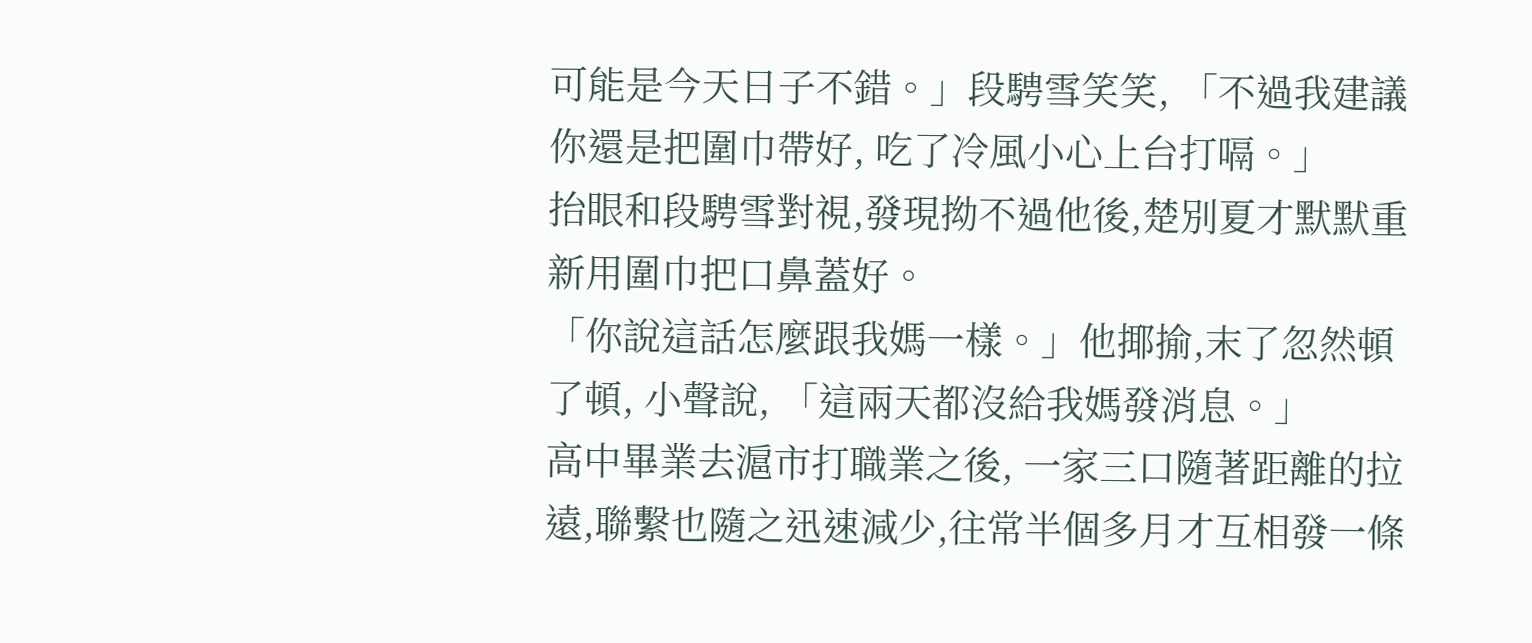可能是今天日子不錯。」段騁雪笑笑, 「不過我建議你還是把圍巾帶好, 吃了冷風小心上台打嗝。」
抬眼和段騁雪對視,發現拗不過他後,楚別夏才默默重新用圍巾把口鼻蓋好。
「你說這話怎麼跟我媽一樣。」他揶揄,末了忽然頓了頓, 小聲說, 「這兩天都沒給我媽發消息。」
高中畢業去滬市打職業之後, 一家三口隨著距離的拉遠,聯繫也隨之迅速減少,往常半個多月才互相發一條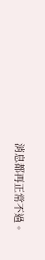消息都再正常不過。